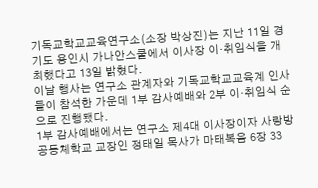기독교학교교육연구소(소장 박상진)는 지난 11일 경기도 용인시 가나안스쿨에서 이사장 이·취임식을 개최했다고 13일 밝혔다.
이날 행사는 연구소 관계자와 기독교학교교육계 인사들이 참석한 가운데 1부 감사예배와 2부 이·취임식 순으로 진행됐다.
1부 감사예배에서는 연구소 제4대 이사장이자 사랑방공동체학교 교장인 정태일 목사가 마태복음 6장 33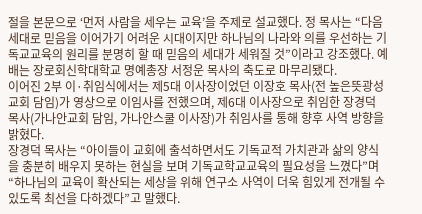절을 본문으로 ‘먼저 사람을 세우는 교육’을 주제로 설교했다. 정 목사는 “다음 세대로 믿음을 이어가기 어려운 시대이지만 하나님의 나라와 의를 우선하는 기독교교육의 원리를 분명히 할 때 믿음의 세대가 세워질 것”이라고 강조했다. 예배는 장로회신학대학교 명예총장 서정운 목사의 축도로 마무리됐다.
이어진 2부 이·취임식에서는 제5대 이사장이었던 이장호 목사(전 높은뜻광성교회 담임)가 영상으로 이임사를 전했으며, 제6대 이사장으로 취임한 장경덕 목사(가나안교회 담임, 가나안스쿨 이사장)가 취임사를 통해 향후 사역 방향을 밝혔다.
장경덕 목사는 “아이들이 교회에 출석하면서도 기독교적 가치관과 삶의 양식을 충분히 배우지 못하는 현실을 보며 기독교학교교육의 필요성을 느꼈다”며 “하나님의 교육이 확산되는 세상을 위해 연구소 사역이 더욱 힘있게 전개될 수 있도록 최선을 다하겠다”고 말했다.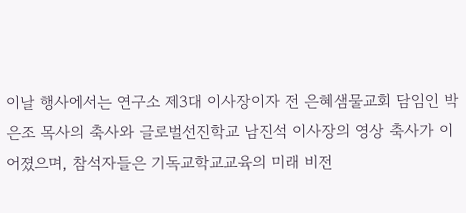이날 행사에서는 연구소 제3대 이사장이자 전 은혜샘물교회 담임인 박은조 목사의 축사와 글로벌선진학교 남진석 이사장의 영상 축사가 이어졌으며, 참석자들은 기독교학교교육의 미래 비전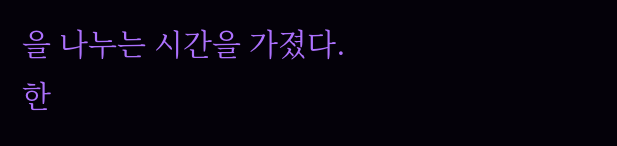을 나누는 시간을 가졌다.
한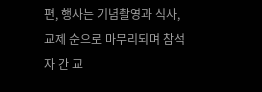편, 행사는 기념촬영과 식사, 교제 순으로 마무리되며 참석자 간 교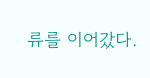류를 이어갔다.